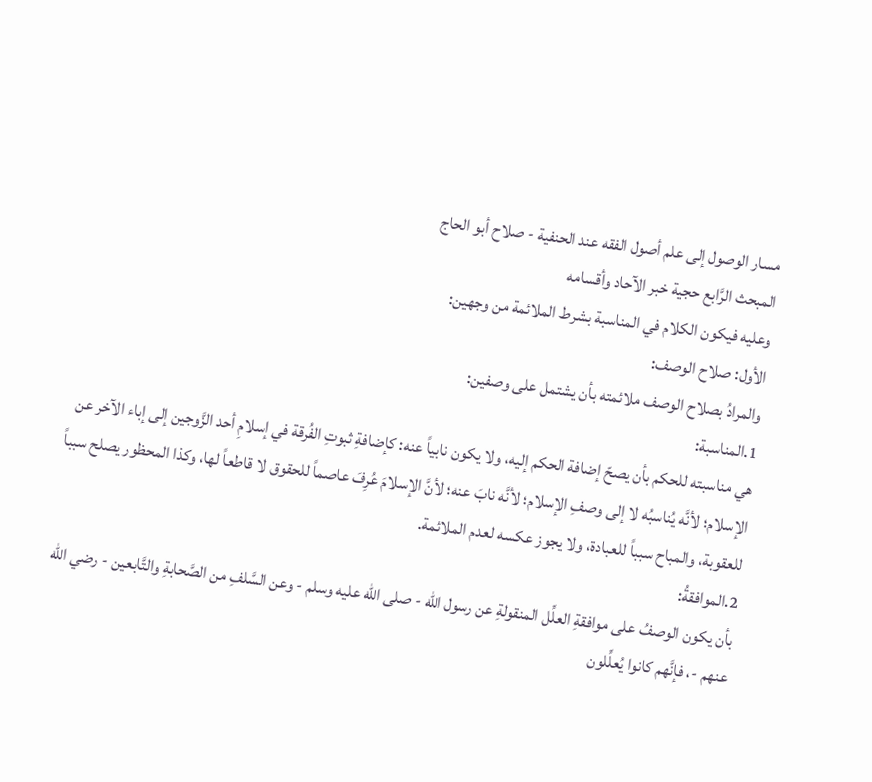مسار الوصول إلى علم أصول الفقه عند الحنفية - صلاح أبو الحاج
المبحث الرَّابع حجية خبر الآحاد وأقسامه
وعليه فيكون الكلام في المناسبة بشرط الملائمة من وجهين:
الأول: صلاح الوصف:
والمرادُ بصلاح الوصف ملائمته بأن يشتمل على وصفين:
1.المناسبة:
هي مناسبته للحكم بأن يصحّ إضافة الحكم إليه، ولا يكون نابياً عنه: كإضافةِ ثبوتِ الفُرقة في إسلامِ أحد الزَّوجين إلى إباء الآخر عن الإسلام؛ لأنَّه يُناسبُه لا إلى وصفِ الإسلام؛ لأنَّه نابَ عنه؛ لأنَّ الإسلامَ عُرِفَ عاصماً للحقوق لا قاطعاً لها، وكذا المحظور يصلح سبباً للعقوبة، والمباح سبباً للعبادة، ولا يجوز عكسه لعدم الملائمة.
2.الموافقةُ:
بأن يكون الوصفُ على موافقةِ العلِّل المنقولةِ عن رسول الله - صلى الله عليه وسلم - وعن السَّلفِ من الصَّحابةِ والتَّابعين - رضي الله عنهم -، فإنَّهم كانوا يُعلِّلون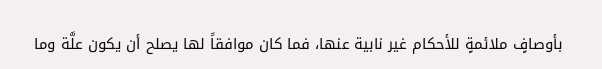بأوصافٍ ملائمةٍ للأحكام غير نابية عنها، فما كان موافقاً لها يصلح أن يكون علَّة وما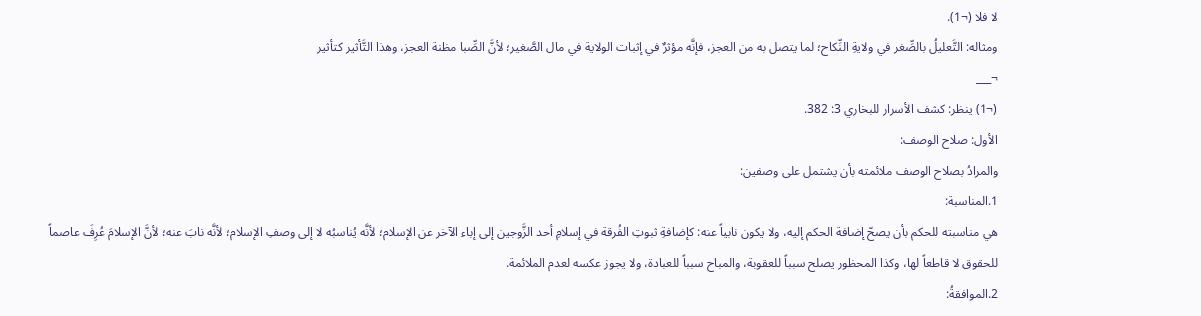لا فلا (¬1).
ومثاله: التَّعليلُ بالصِّغر في ولايةِ النِّكاح؛ لما يتصل به من العجز، فإنَّه مؤثرٌ في إثبات الولاية في مال الصَّغير؛ لأنَّ الصِّبا مظنة العجز، وهذا التَّأثير كتأثير
¬___
(¬1) ينظر: كشف الأسرار للبخاري 3: 382.
الأول: صلاح الوصف:
والمرادُ بصلاح الوصف ملائمته بأن يشتمل على وصفين:
1.المناسبة:
هي مناسبته للحكم بأن يصحّ إضافة الحكم إليه، ولا يكون نابياً عنه: كإضافةِ ثبوتِ الفُرقة في إسلامِ أحد الزَّوجين إلى إباء الآخر عن الإسلام؛ لأنَّه يُناسبُه لا إلى وصفِ الإسلام؛ لأنَّه نابَ عنه؛ لأنَّ الإسلامَ عُرِفَ عاصماً للحقوق لا قاطعاً لها، وكذا المحظور يصلح سبباً للعقوبة، والمباح سبباً للعبادة، ولا يجوز عكسه لعدم الملائمة.
2.الموافقةُ: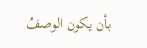بأن يكون الوصفُ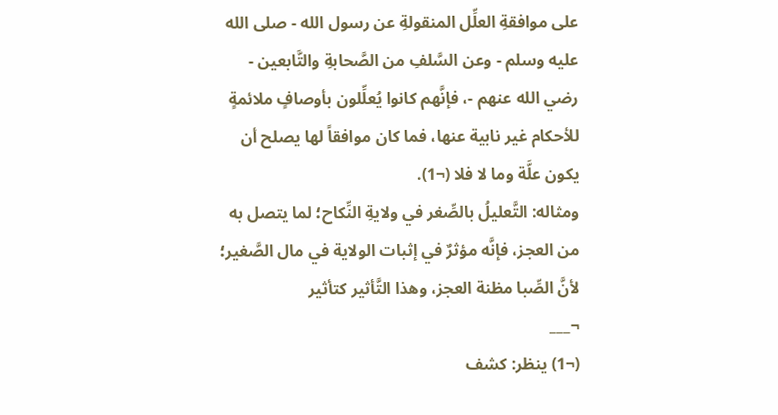على موافقةِ العلِّل المنقولةِ عن رسول الله - صلى الله عليه وسلم - وعن السَّلفِ من الصَّحابةِ والتَّابعين - رضي الله عنهم -، فإنَّهم كانوا يُعلِّلون بأوصافٍ ملائمةٍ للأحكام غير نابية عنها، فما كان موافقاً لها يصلح أن يكون علَّة وما لا فلا (¬1).
ومثاله: التَّعليلُ بالصِّغر في ولايةِ النِّكاح؛ لما يتصل به من العجز، فإنَّه مؤثرٌ في إثبات الولاية في مال الصَّغير؛ لأنَّ الصِّبا مظنة العجز، وهذا التَّأثير كتأثير
¬___
(¬1) ينظر: كشف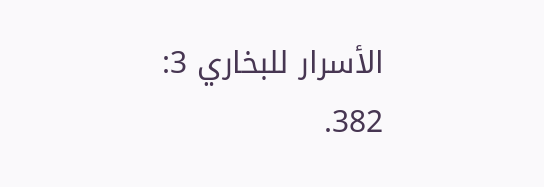الأسرار للبخاري 3: 382.